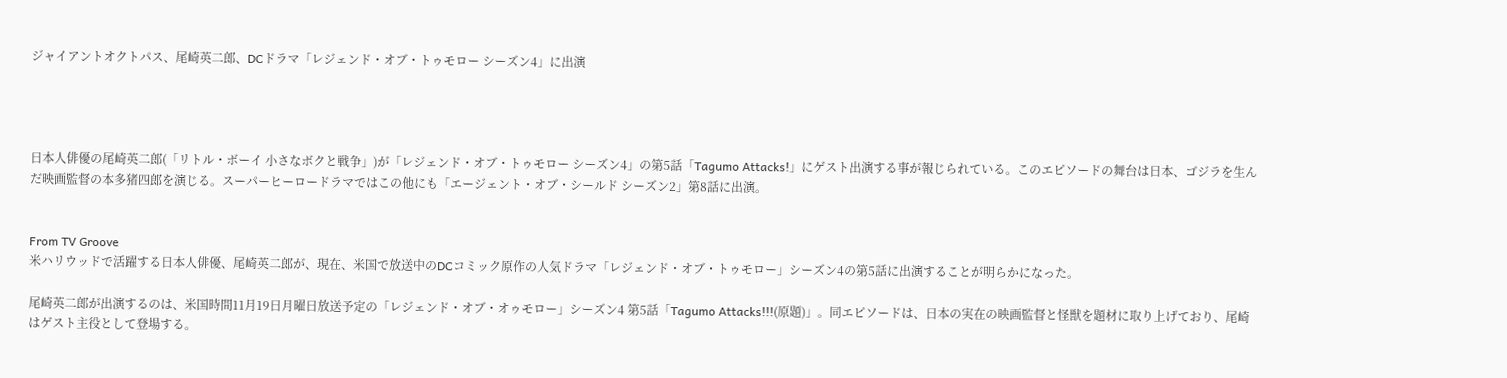ジャイアントオクトパス、尾崎英二郎、DCドラマ「レジェンド・オブ・トゥモロー シーズン4」に出演




日本人俳優の尾崎英二郎(「リトル・ボーイ 小さなボクと戦争」)が「レジェンド・オブ・トゥモロー シーズン4」の第5話「Tagumo Attacks!」にゲスト出演する事が報じられている。このエピソードの舞台は日本、ゴジラを生んだ映画監督の本多猪四郎を演じる。スーパーヒーロードラマではこの他にも「エージェント・オブ・シールド シーズン2」第8話に出演。


From TV Groove
米ハリウッドで活躍する日本人俳優、尾崎英二郎が、現在、米国で放送中のDCコミック原作の人気ドラマ「レジェンド・オブ・トゥモロー」シーズン4の第5話に出演することが明らかになった。

尾崎英二郎が出演するのは、米国時間11月19日月曜日放送予定の「レジェンド・オブ・オゥモロー」シーズン4 第5話「Tagumo Attacks!!!(原題)」。同エピソードは、日本の実在の映画監督と怪獣を題材に取り上げており、尾崎はゲスト主役として登場する。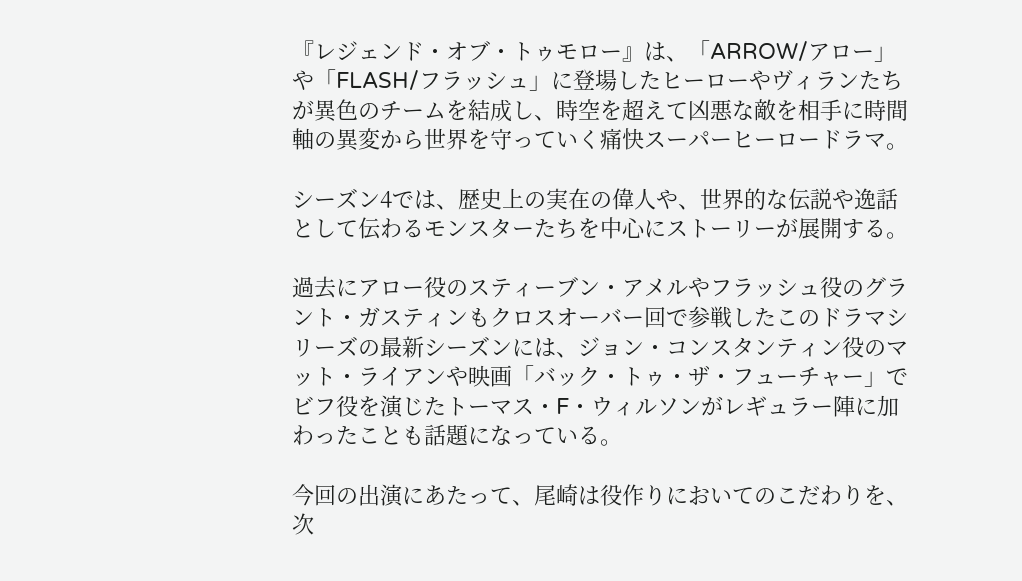『レジェンド・オブ・トゥモロー』は、「ARROW/アロー」や「FLASH/フラッシュ」に登場したヒーローやヴィランたちが異色のチームを結成し、時空を超えて凶悪な敵を相手に時間軸の異変から世界を守っていく痛快スーパーヒーロードラマ。

シーズン4では、歴史上の実在の偉人や、世界的な伝説や逸話として伝わるモンスターたちを中心にストーリーが展開する。

過去にアロー役のスティーブン・アメルやフラッシュ役のグラント・ガスティンもクロスオーバー回で参戦したこのドラマシリーズの最新シーズンには、ジョン・コンスタンティン役のマット・ライアンや映画「バック・トゥ・ザ・フューチャー」でビフ役を演じたトーマス・F・ウィルソンがレギュラー陣に加わったことも話題になっている。

今回の出演にあたって、尾崎は役作りにおいてのこだわりを、次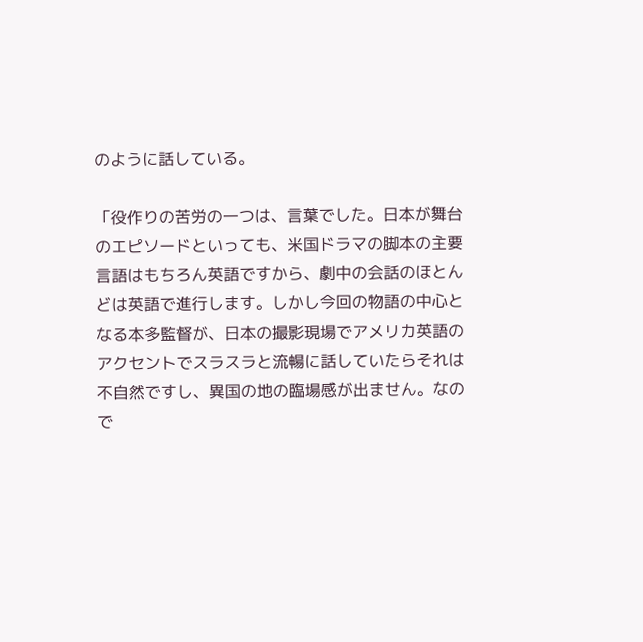のように話している。

「役作りの苦労の一つは、言葉でした。日本が舞台のエピソードといっても、米国ドラマの脚本の主要言語はもちろん英語ですから、劇中の会話のほとんどは英語で進行します。しかし今回の物語の中心となる本多監督が、日本の撮影現場でアメリカ英語のアクセントでスラスラと流暢に話していたらそれは不自然ですし、異国の地の臨場感が出ません。なので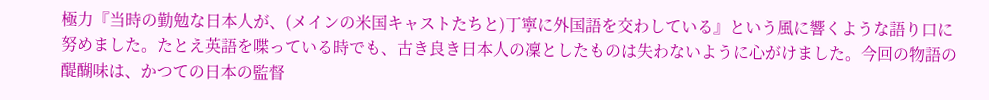極力『当時の勤勉な日本人が、(メインの米国キャストたちと)丁寧に外国語を交わしている』という風に響くような語り口に努めました。たとえ英語を喋っている時でも、古き良き日本人の凜としたものは失わないように心がけました。今回の物語の醍醐味は、かつての日本の監督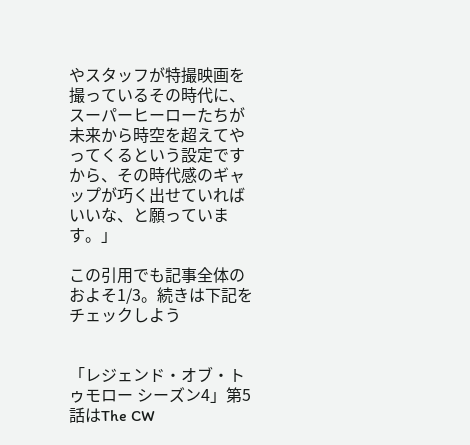やスタッフが特撮映画を撮っているその時代に、スーパーヒーローたちが未来から時空を超えてやってくるという設定ですから、その時代感のギャップが巧く出せていればいいな、と願っています。」

この引用でも記事全体のおよそ1/3。続きは下記をチェックしよう


「レジェンド・オブ・トゥモロー シーズン4」第5話はThe CW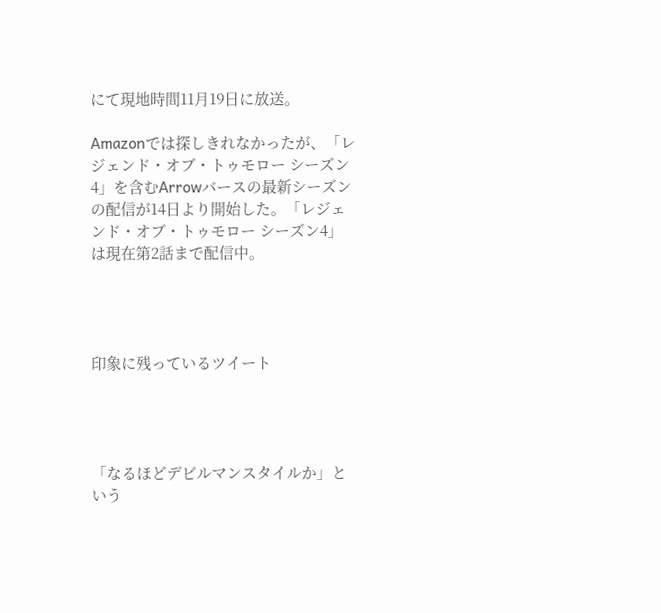にて現地時間11月19日に放送。

Amazonでは探しきれなかったが、「レジェンド・オブ・トゥモロー シーズン4」を含むArrowバースの最新シーズンの配信が14日より開始した。「レジェンド・オブ・トゥモロー シーズン4」は現在第2話まで配信中。




印象に残っているツイート




「なるほどデビルマンスタイルか」という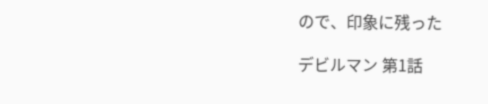ので、印象に残った

デビルマン 第1話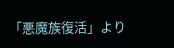「悪魔族復活」より